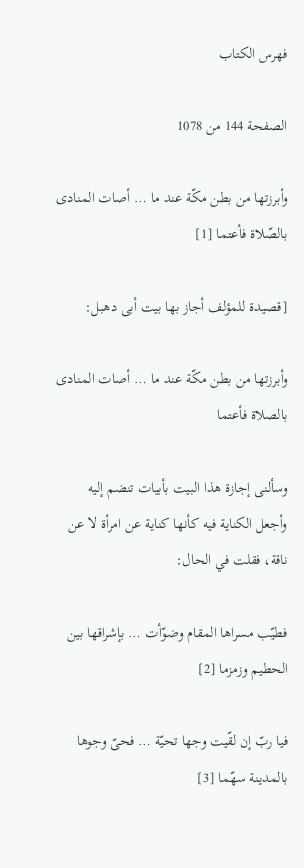فهرس الكتاب

الصفحة 144 من 1078

وأبرزتها من بطن مكّة عند ما … أصات المنادى بالصّلاة فأعتما [1]

[قصيدة للمؤلف أجاز بها بيت أبى دهبل:

وأبرزتها من بطن مكّة عند ما … أصات المنادى بالصلاة فأعتما

وسألنى إجازة هذا البيت بأبيات تنضم إليه وأجعل الكناية فيه كأنها كناية عن امرأة لا عن ناقة، فقلت في الحال:

فطيّب مسراها المقام وضوّأت … بإشراقها بين الحطيم وزمزما [2]

فيا ربّ إن لقّيت وجها تحيّة … فحىّ وجوها بالمدينة سهّما [3]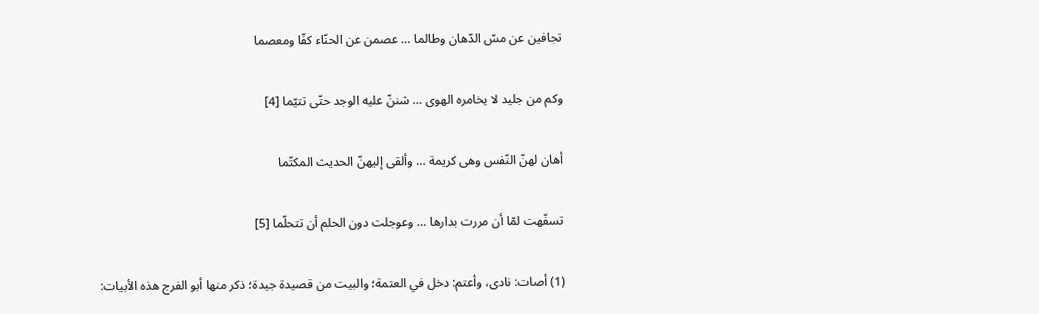تجافين عن مسّ الدّهان وطالما … عصمن عن الحنّاء كفّا ومعصما

وكم من جليد لا يخامره الهوى … شننّ عليه الوجد حتّى تتيّما [4]

أهان لهنّ النّفس وهى كريمة … وألقى إليهنّ الحديث المكتّما

تسفّهت لمّا أن مررت بدارها … وعوجلت دون الحلم أن تتحلّما [5]

(1) أصات: نادى، وأعتم: دخل في العتمة؛ والبيت من قصيدة جيدة؛ ذكر منها أبو الفرج هذه الأبيات: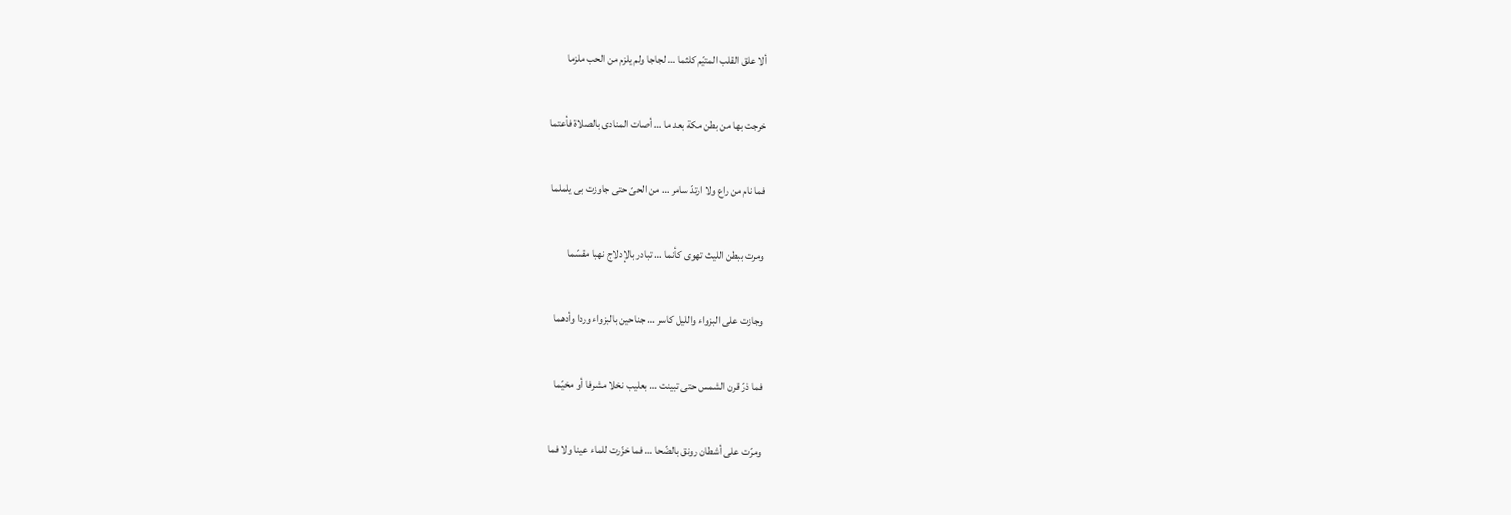ألا علق القلب المتيّم كلثما … لجاجا ولم يلزم من الحب ملزما

خرجت بها من بطن مكة بعد ما … أصات المنادى بالصلاة فأعتما

فما نام من راع ولا ارتدّ سامر … من الحىّ حتى جاوزت بى يلملما

ومرت ببطن الليث تهوى كأنما … تبادر بالإدلاج نهبا مقسّما

وجازت على البزواء والليل كاسر … جناحين بالبزواء وردا وأدهما

فما ذرّ قرن الشمس حتى تبينت … بعليب نخلا مشرفا أو مخيّما

ومرّت على أشطان رونق بالضّحا … فما خزّرت للماء عينا ولا فما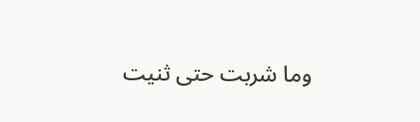وما شربت حتى ثنيت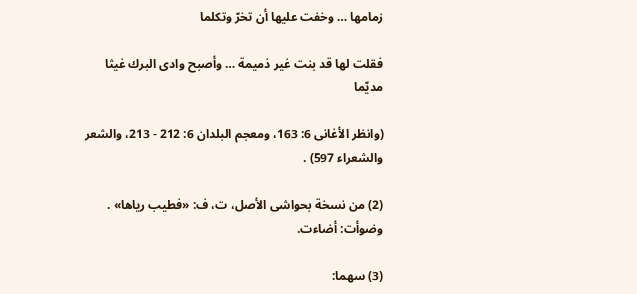زمامها … وخفت عليها أن تخرّ وتكلما

فقلت لها قد بنت غير ذميمة … وأصبح وادى البرك غيثا مديّما

(وانظر الأغانى 6: 163، ومعجم البلدان 6: 212 - 213، والشعر والشعراء 597) .

(2) من نسخة بحواشى الأصل، ت، ف: «فطيب رياها» . وضوأت: أضاءت.

(3) سهما: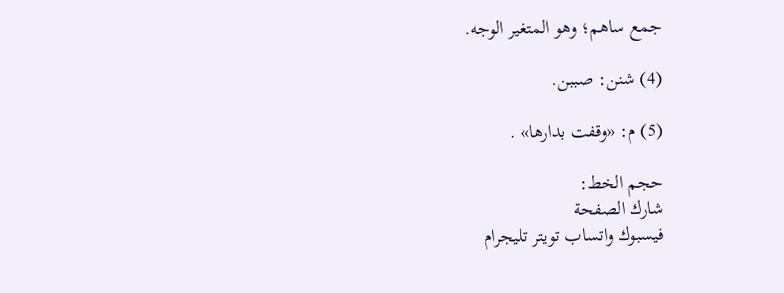جمع ساهم؛ وهو المتغير الوجه.

(4) شنن: صببن.

(5) م: «وقفت بدارها» .

حجم الخط:
شارك الصفحة
فيسبوك واتساب تويتر تليجرام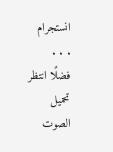انستجرام
. . .
فضلًا انتظر تحميل الصوت